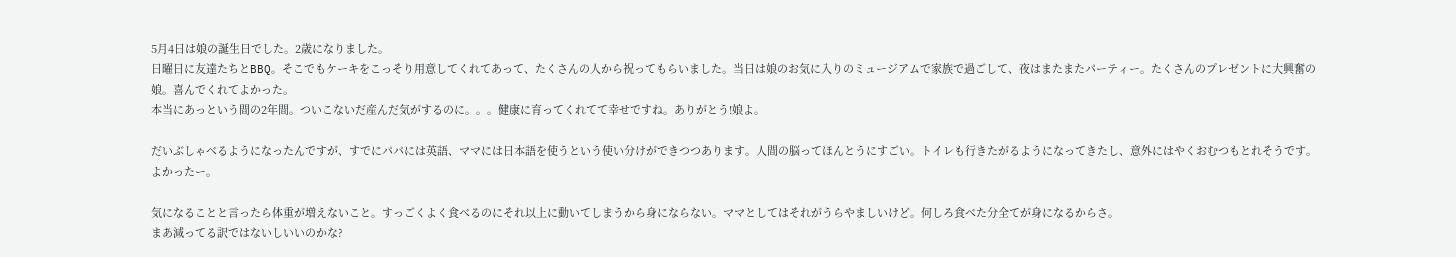5月4日は娘の誕生日でした。2歳になりました。
日曜日に友達たちとBBQ。そこでもケーキをこっそり用意してくれてあって、たくさんの人から祝ってもらいました。当日は娘のお気に入りのミュージアムで家族で過ごして、夜はまたまたパーティー。たくさんのプレゼントに大興奮の娘。喜んでくれてよかった。
本当にあっという間の2年間。ついこないだ産んだ気がするのに。。。健康に育ってくれてて幸せですね。ありがとう!娘よ。

だいぶしゃべるようになったんですが、すでにパパには英語、ママには日本語を使うという使い分けができつつあります。人間の脳ってほんとうにすごい。トイレも行きたがるようになってきたし、意外にはやくおむつもとれそうです。よかったー。

気になることと言ったら体重が増えないこと。すっごくよく食べるのにそれ以上に動いてしまうから身にならない。ママとしてはそれがうらやましいけど。何しろ食べた分全てが身になるからさ。
まあ減ってる訳ではないしいいのかな?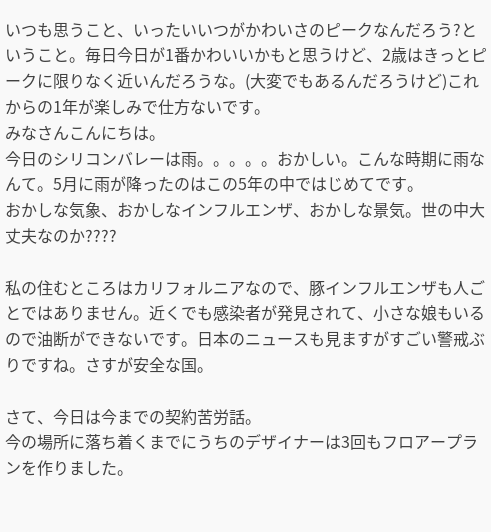いつも思うこと、いったいいつがかわいさのピークなんだろう?ということ。毎日今日が1番かわいいかもと思うけど、2歳はきっとピークに限りなく近いんだろうな。(大変でもあるんだろうけど)これからの1年が楽しみで仕方ないです。
みなさんこんにちは。
今日のシリコンバレーは雨。。。。。おかしい。こんな時期に雨なんて。5月に雨が降ったのはこの5年の中ではじめてです。
おかしな気象、おかしなインフルエンザ、おかしな景気。世の中大丈夫なのか????

私の住むところはカリフォルニアなので、豚インフルエンザも人ごとではありません。近くでも感染者が発見されて、小さな娘もいるので油断ができないです。日本のニュースも見ますがすごい警戒ぶりですね。さすが安全な国。

さて、今日は今までの契約苦労話。
今の場所に落ち着くまでにうちのデザイナーは3回もフロアープランを作りました。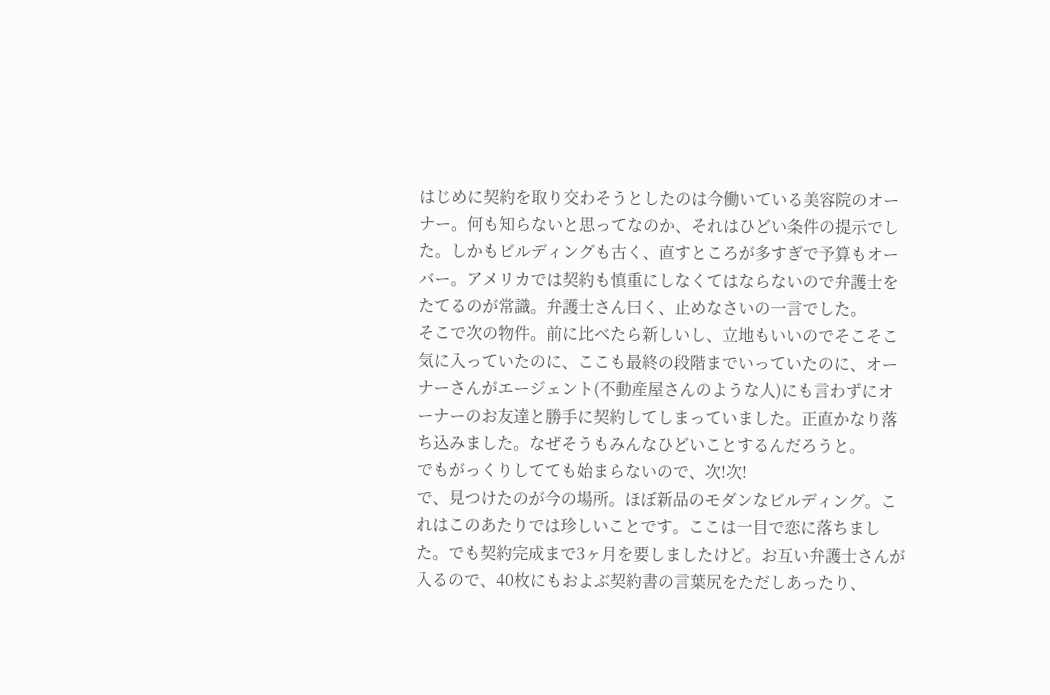はじめに契約を取り交わそうとしたのは今働いている美容院のオーナー。何も知らないと思ってなのか、それはひどい条件の提示でした。しかもビルディングも古く、直すところが多すぎで予算もオーバー。アメリカでは契約も慎重にしなくてはならないので弁護士をたてるのが常識。弁護士さん曰く、止めなさいの一言でした。
そこで次の物件。前に比べたら新しいし、立地もいいのでそこそこ気に入っていたのに、ここも最終の段階までいっていたのに、オーナーさんがエージェント(不動産屋さんのような人)にも言わずにオーナーのお友達と勝手に契約してしまっていました。正直かなり落ち込みました。なぜそうもみんなひどいことするんだろうと。
でもがっくりしてても始まらないので、次!次!
で、見つけたのが今の場所。ほぼ新品のモダンなビルディング。これはこのあたりでは珍しいことです。ここは一目で恋に落ちました。でも契約完成まで3ヶ月を要しましたけど。お互い弁護士さんが入るので、40枚にもおよぶ契約書の言葉尻をただしあったり、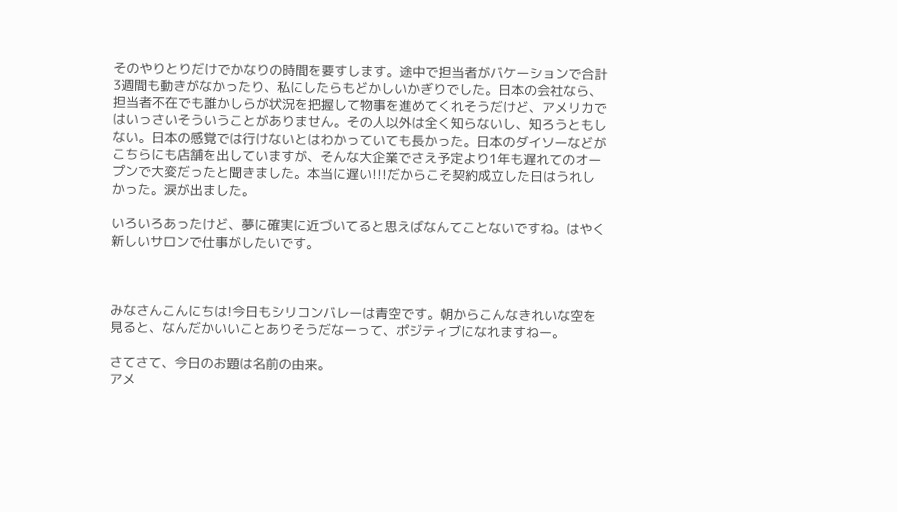そのやりとりだけでかなりの時間を要すします。途中で担当者がバケーションで合計3週間も動きがなかったり、私にしたらもどかしいかぎりでした。日本の会社なら、担当者不在でも誰かしらが状況を把握して物事を進めてくれそうだけど、アメリカではいっさいそういうことがありません。その人以外は全く知らないし、知ろうともしない。日本の感覚では行けないとはわかっていても長かった。日本のダイソーなどがこちらにも店舗を出していますが、そんな大企業でさえ予定より1年も遅れてのオープンで大変だったと聞きました。本当に遅い!!!だからこそ契約成立した日はうれしかった。涙が出ました。

いろいろあったけど、夢に確実に近づいてると思えばなんてことないですね。はやく新しいサロンで仕事がしたいです。



みなさんこんにちは!今日もシリコンバレーは青空です。朝からこんなきれいな空を見ると、なんだかいいことありそうだなーって、ポジティブになれますねー。

さてさて、今日のお題は名前の由来。
アメ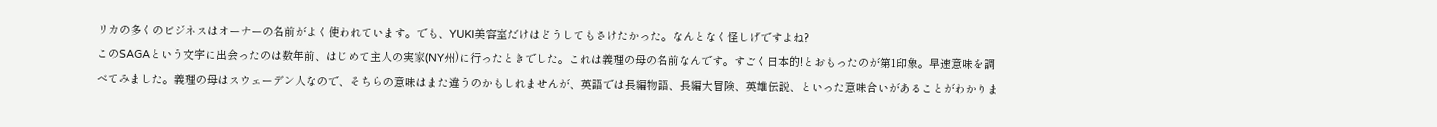リカの多くのビジネスはオーナーの名前がよく使われています。でも、YUKI美容室だけはどうしてもさけたかった。なんとなく怪しげですよね?
このSAGAという文字に出会ったのは数年前、はじめて主人の実家(NY州)に行ったときでした。これは義理の母の名前なんです。すごく日本的!とおもったのが第1印象。早速意味を調べてみました。義理の母はスウェーデン人なので、そちらの意味はまた違うのかもしれませんが、英語では長編物語、長編大冒険、英雄伝説、といった意味合いがあることがわかりま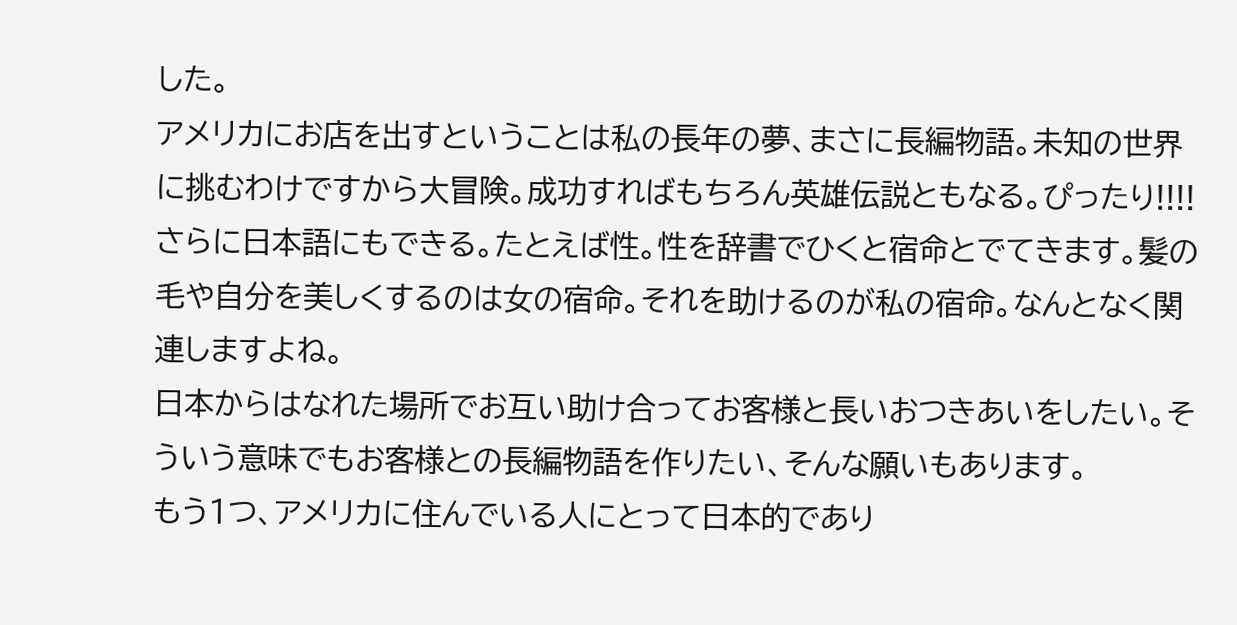した。
アメリカにお店を出すということは私の長年の夢、まさに長編物語。未知の世界に挑むわけですから大冒険。成功すればもちろん英雄伝説ともなる。ぴったり!!!!
さらに日本語にもできる。たとえば性。性を辞書でひくと宿命とでてきます。髪の毛や自分を美しくするのは女の宿命。それを助けるのが私の宿命。なんとなく関連しますよね。
日本からはなれた場所でお互い助け合ってお客様と長いおつきあいをしたい。そういう意味でもお客様との長編物語を作りたい、そんな願いもあります。
もう1つ、アメリカに住んでいる人にとって日本的であり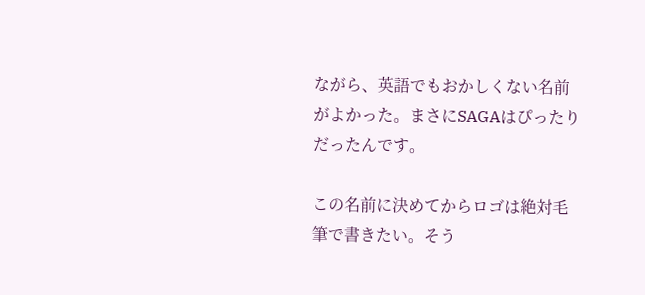ながら、英語でもおかしくない名前がよかった。まさにSAGAはぴったりだったんです。

この名前に決めてからロゴは絶対毛筆で書きたい。そう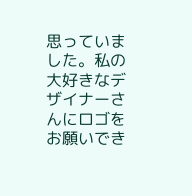思っていました。私の大好きなデザイナーさんにロゴをお願いでき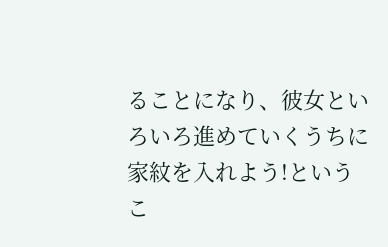ることになり、彼女といろいろ進めていくうちに家紋を入れよう!というこ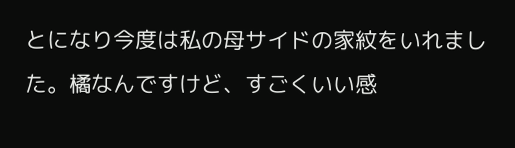とになり今度は私の母サイドの家紋をいれました。橘なんですけど、すごくいい感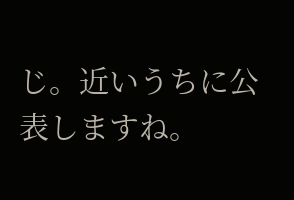じ。近いうちに公表しますね。